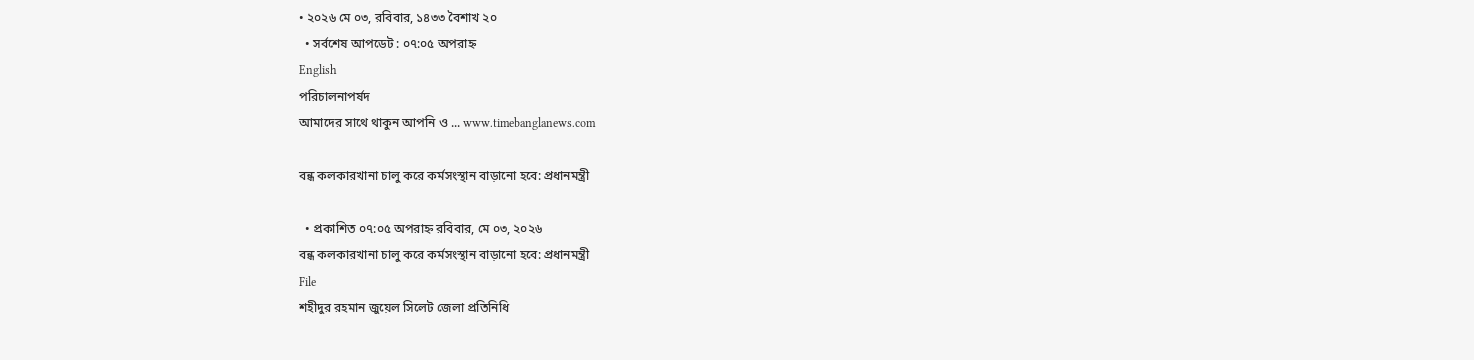• ২০২৬ মে ০৩, রবিবার, ১৪৩৩ বৈশাখ ২০
  • সর্বশেষ আপডেট : ০৭:০৫ অপরাহ্ন
English
পরিচালনাপর্ষদ
আমাদের সাথে থাকুন আপনি ও ... www.timebanglanews.com

বন্ধ কলকারখানা চালু করে কর্মসংস্থান বাড়ানো হবে: প্রধানমন্ত্রী

  • প্রকাশিত ০৭:০৫ অপরাহ্ন রবিবার, মে ০৩, ২০২৬
বন্ধ কলকারখানা চালু করে কর্মসংস্থান বাড়ানো হবে: প্রধানমন্ত্রী
File
শহীদুর রহমান জুয়েল সিলেট জেলা প্রতিনিধি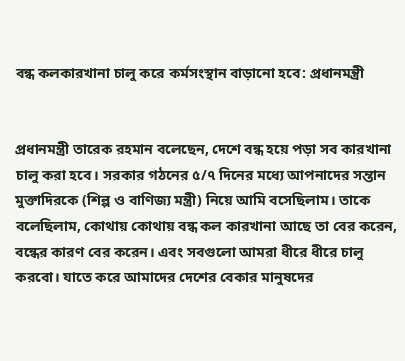বন্ধ কলকারখানা চালু করে কর্মসংস্থান বাড়ানো হবে: প্রধানমন্ত্রী


প্রধানমন্ত্রী তারেক রহমান বলেছেন, দেশে বন্ধ হয়ে পড়া সব কারখানা চালু করা হবে। সরকার গঠনের ৫/৭ দিনের মধ্যে আপনাদের সন্তান মুক্তাদিরকে (শিল্প ও বাণিজ্য মন্ত্রী) নিয়ে আমি বসেছিলাম। তাকে বলেছিলাম, কোথায় কোথায় বন্ধ কল কারখানা আছে তা বের করেন, বন্ধের কারণ বের করেন। এবং সবগুলো আমরা ধীরে ধীরে চালু করবো। যাতে করে আমাদের দেশের বেকার মানুষদের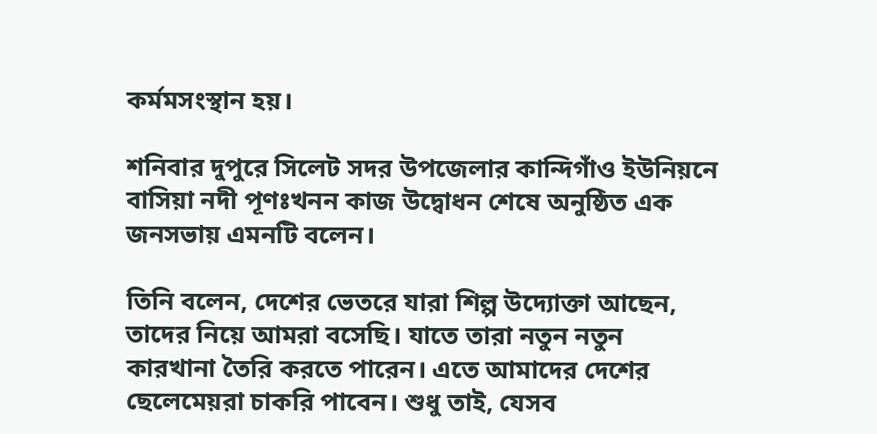কর্মমসংস্থান হয়।

শনিবার দুপুরে সিলেট সদর উপজেলার কান্দিগাঁও ইউনিয়নে বাসিয়া নদী পূণঃখনন কাজ উদ্বোধন শেষে অনুষ্ঠিত এক জনসভায় এমনটি বলেন।

তিনি বলেন, দেশের ভেতরে যারা শিল্প উদ্যোক্তা আছেন, তাদের নিয়ে আমরা বসেছি। যাতে তারা নতুন নতুন কারখানা তৈরি করতে পারেন। এতে আমাদের দেশের ছেলেমেয়রা চাকরি পাবেন। শুধু তাই, যেসব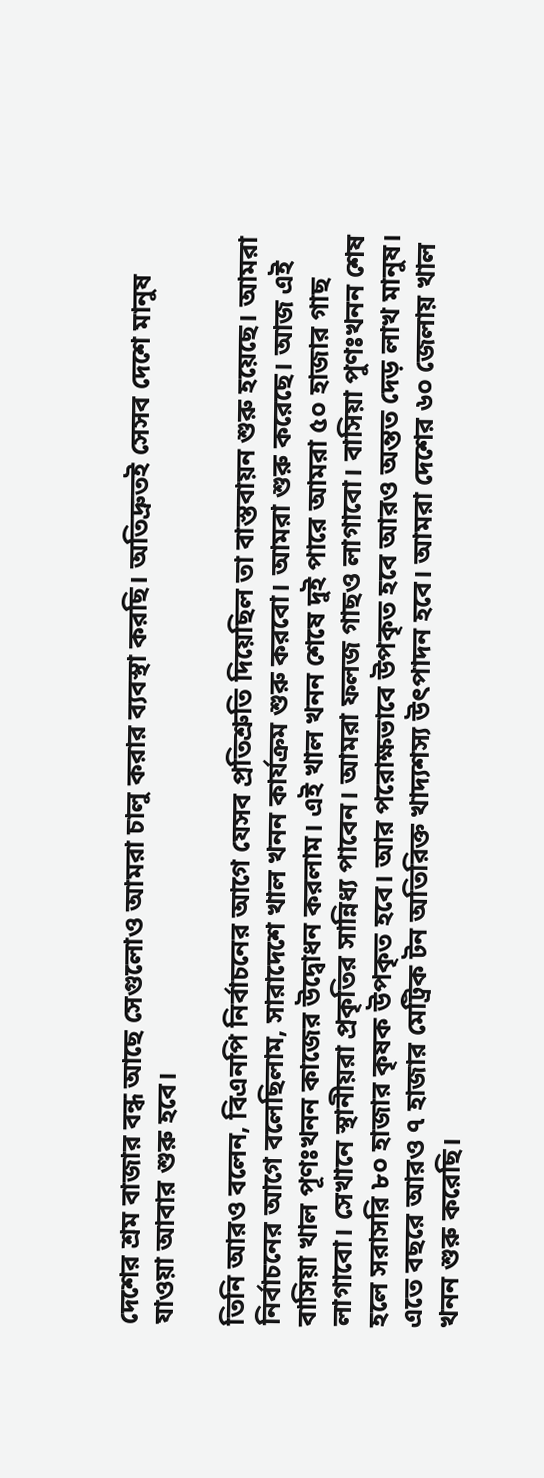দেশের শ্রম বাজার বন্ধ আছে সেগুলোও আমরা চালু করার ব্যবস্থা করছি। অতিদ্রুতই সেসব দেশে মানুষ যাওয়া আবার শুরু হবে।

তিনি আরও বলেন, বিএনপি নির্বাচনের আগে যেসব প্রতিশ্রুতি দিয়েছিল তা বাস্তবায়ন শুরু হয়েছে। আমরা নির্বাচনের আগে বলেছিলাম, সারাদেশে খাল খনন কার্যক্রম শুরু করবো। আমরা শুরু করেছে। আজ এই বাসিয়া খাল পূণঃখনন কাজের উদ্বোধন করলাম। এই খাল খনন শেষে দুই পারে আমরা ৫০ হাজার গাছ লাগাবো। সেখানে স্থানীয়রা প্রকৃতির সান্নিধ্য পাবেন। আমরা ফলজ গাছও লাগাবো। বাসিয়া পুণঃখনন শেষ হলে সরাসরি ৮০ হাজার কৃষক উপকৃত হবে। আর পরোক্ষভাবে উপকৃত হবে আরও অন্তত দেড় লাখ মানুষ। এতে বছরে আরও ৭ হাজার মেট্রিক টন অতিরিক্ত খাদ্যশস্য উৎপাদন হবে। আমরা দেশের ৬০ জেলায় খাল খনন শুরু করেছি।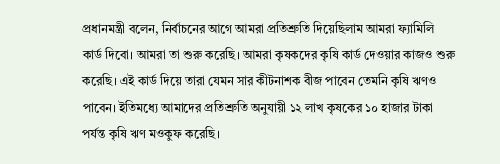প্রধানমন্ত্রী বলেন, নির্বাচনের আগে আমরা প্রতিশ্রুতি দিয়েছিলাম আমরা ফ্যামিলি কার্ড দিবো। আমরা তা শুরু করেছি। আমরা কৃষকদের কৃষি কার্ড দেওয়ার কাজও শুরু করেছি। এই কার্ড দিয়ে তারা যেমন সার কীটনাশক বীজ পাবেন তেমনি কৃষি ঋণও পাবেন। ইতিমধ্যে আমাদের প্রতিশ্রুতি অনুযায়ী ১২ লাখ কৃষকের ১০ হাজার টাকা পর্যন্ত কৃষি ঋণ মওকুফ করেছি।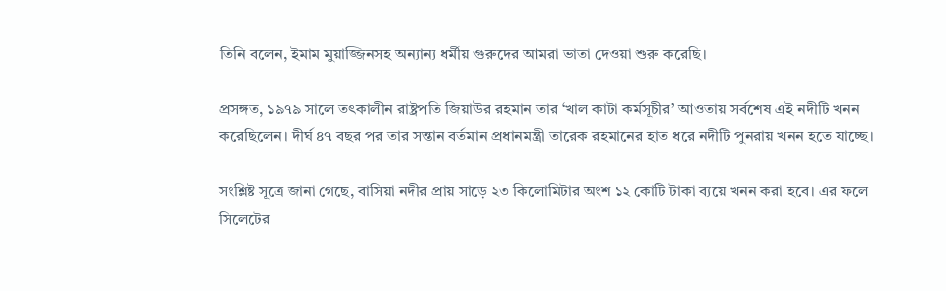তিনি বলেন, ইমাম মুয়াজ্জিনসহ অন্যান্য ধর্মীয় গুরুদের আমরা ভাতা দেওয়া শুরু করেছি।

প্রসঙ্গত, ১৯৭৯ সালে তৎকালীন রাষ্ট্রপতি জিয়াউর রহমান তার ‘খাল কাটা কর্মসূচীর’ আওতায় সর্বশেষ এই নদীটি খনন করেছিলেন। দীর্ঘ ৪৭ বছর পর তার সন্তান বর্তমান প্রধানমন্ত্রী তারেক রহমানের হাত ধরে নদীটি পুনরায় খনন হতে যাচ্ছে।

সংশ্লিষ্ট সূত্রে জানা গেছে, বাসিয়া নদীর প্রায় সাড়ে ২৩ কিলোমিটার অংশ ১২ কোটি টাকা ব্যয়ে খনন করা হবে। এর ফলে সিলেটের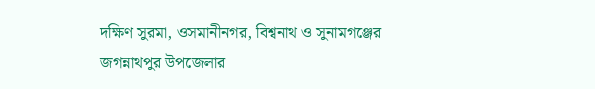দক্ষিণ সুরমা, ওসমানীনগর, বিশ্বনাথ ও সুনামগঞ্জের জগন্নাথপুর উপজেলার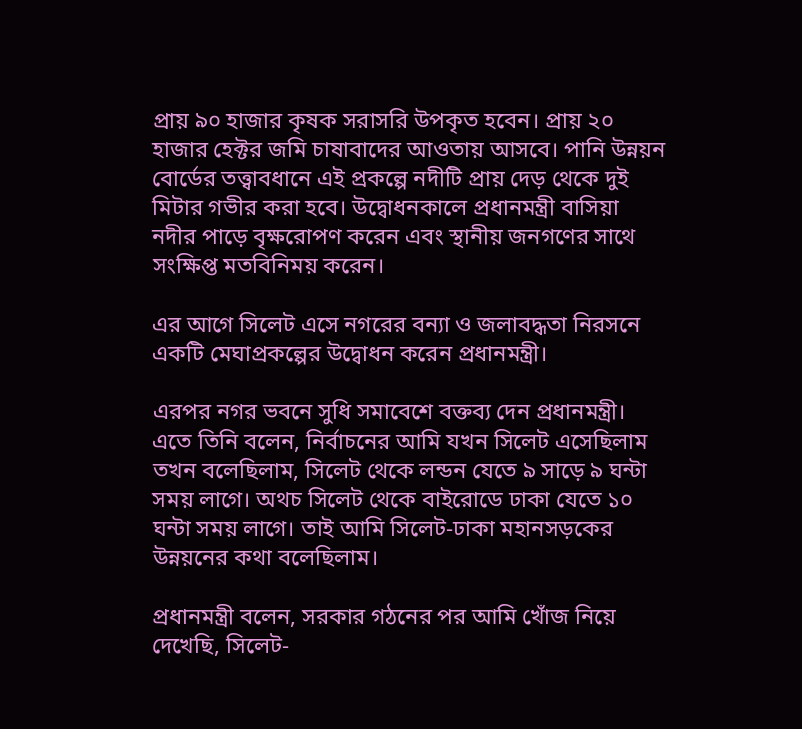প্রায় ৯০ হাজার কৃষক সরাসরি উপকৃত হবেন। প্রায় ২০ হাজার হেক্টর জমি চাষাবাদের আওতায় আসবে। পানি উন্নয়ন বোর্ডের তত্ত্বাবধানে এই প্রকল্পে নদীটি প্রায় দেড় থেকে দুই মিটার গভীর করা হবে। উদ্বোধনকালে প্রধানমন্ত্রী বাসিয়া নদীর পাড়ে বৃক্ষরোপণ করেন এবং স্থানীয় জনগণের সাথে সংক্ষিপ্ত মতবিনিময় করেন।

এর আগে সিলেট এসে নগরের বন্যা ও জলাবদ্ধতা নিরসনে একটি মেঘাপ্রকল্পের উদ্বোধন করেন প্রধানমন্ত্রী।

এরপর নগর ভবনে সুধি সমাবেশে বক্তব্য দেন প্রধানমন্ত্রী। এতে তিনি বলেন, নির্বাচনের আমি যখন সিলেট এসেছিলাম তখন বলেছিলাম, সিলেট থেকে লন্ডন যেতে ৯ সাড়ে ৯ ঘন্টা সময় লাগে। অথচ সিলেট থেকে বাইরোডে ঢাকা যেতে ১০ ঘন্টা সময় লাগে। তাই আমি সিলেট-ঢাকা মহানসড়কের উন্নয়নের কথা বলেছিলাম।

প্রধানমন্ত্রী বলেন, সরকার গঠনের পর আমি খোঁজ নিয়ে দেখেছি, সিলেট-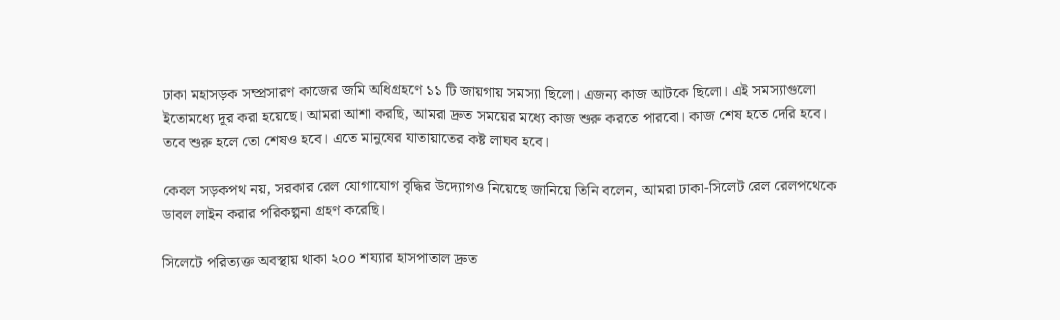ঢাকা মহাসড়ক সম্প্রসারণ কাজের জমি অধিগ্রহণে ১১ টি জায়গায় সমস্যা ছিলো। এজন্য কাজ আটকে ছিলো। এই সমস্যাগুলো ইতোমধ্যে দূর করা হয়েছে। আমরা আশা করছি, আমরা দ্রুত সময়ের মধ্যে কাজ শুরু করতে পারবো। কাজ শেষ হতে দেরি হবে। তবে শুরু হলে তো শেষও হবে। এতে মানুষের যাতায়াতের কষ্ট লাঘব হবে।

কেবল সড়কপথ নয়, সরকার রেল যোগাযোগ বৃদ্ধির উদ্যোগও নিয়েছে জানিয়ে তিনি বলেন, আমরা ঢাকা-সিলেট রেল রেলপথেকে ডাবল লাইন করার পরিকল্পনা গ্রহণ করেছি।

সিলেটে পরিত্যক্ত অবস্থায় থাকা ২০০ শয্যার হাসপাতাল দ্রুত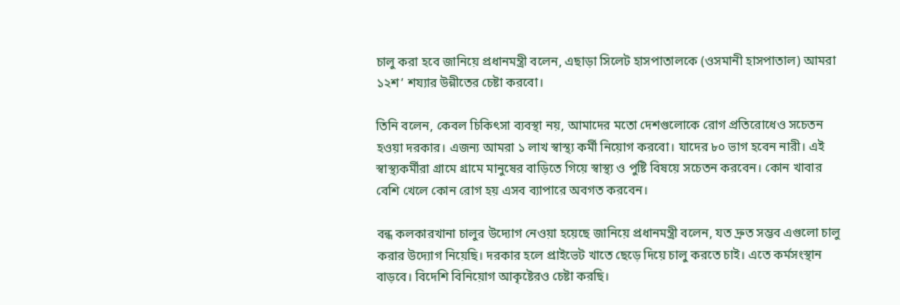চালু করা হবে জানিয়ে প্রধানমন্ত্রী বলেন, এছাড়া সিলেট হাসপাতালকে (ওসমানী হাসপাতাল) আমরা ১২শ’ শয্যার উন্নীতের চেষ্টা করবো।

তিনি বলেন, কেবল চিকিৎসা ব্যবস্থা নয়, আমাদের মতো দেশগুলোকে রোগ প্রতিরোধেও সচেতন হওয়া দরকার। এজন্য আমরা ১ লাখ স্বাস্থ্য কর্মী নিয়োগ করবো। যাদের ৮০ ভাগ হবেন নারী। এই স্বাস্থ্যকর্মীরা গ্রামে গ্রামে মানুষের বাড়িতে গিয়ে স্বাস্থ্য ও পুষ্টি বিষয়ে সচেতন করবেন। কোন খাবার বেশি খেলে কোন রোগ হয় এসব ব্যাপারে অবগত করবেন।

বন্ধ কলকারখানা চালুর উদ্যোগ নেওয়া হয়েছে জানিয়ে প্রধানমন্ত্রী বলেন, যত দ্রুত সম্ভব এগুলো চালু করার উদ্যোগ নিয়েছি। দরকার হলে প্রাইভেট খাতে ছেড়ে দিয়ে চালু করতে চাই। এতে কর্মসংস্থান বাড়বে। বিদেশি বিনিয়োগ আকৃষ্টেরও চেষ্টা করছি।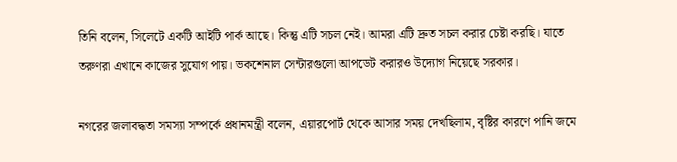তিনি বলেন, সিলেটে একটি আইটি পার্ক আছে। কিন্তু এটি সচল নেই। আমরা এটি দ্রুত সচল করার চেষ্টা করছি। যাতে তরুণরা এখানে কাজের সুযোগ পায়। ভকশেনাল সেন্টারগুলো আপডেট করারও উদ্যোগ নিয়েছে সরকার।

নগরের জলাবদ্ধতা সমস্যা সম্পর্কে প্রধানমন্ত্রী বলেন, এয়ারপোর্ট থেকে আসার সময় দেখছিলাম, বৃষ্টির কারণে পানি জমে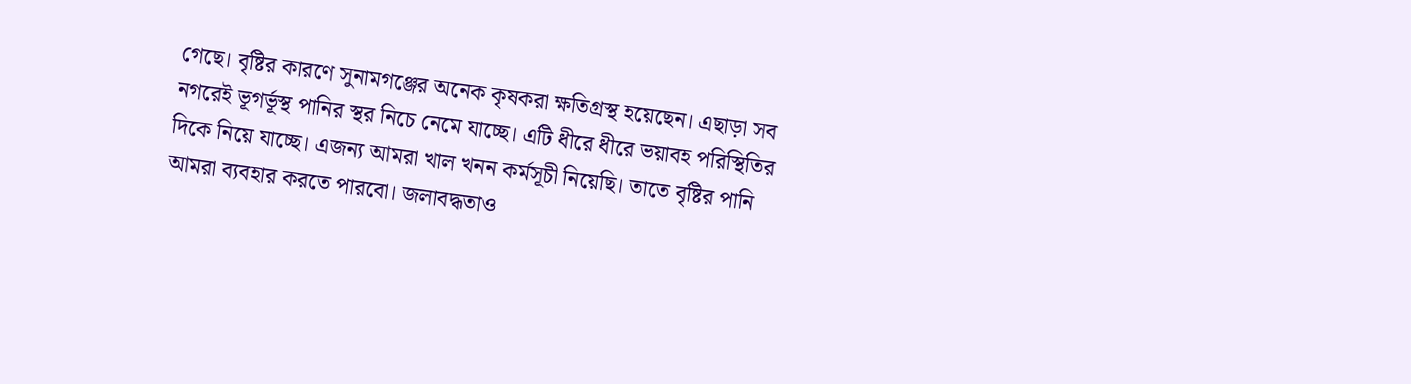গেছে। বৃষ্টির কারণে সুনামগঞ্জের অনেক কৃষকরা ক্ষতিগ্রস্থ হয়েছেন। এছাড়া সব নগরেই ভূগর্ভূস্থ পানির স্থর নিচে নেমে যাচ্ছে। এটি ধীরে ধীরে ভয়াবহ পরিস্থিতির দিকে নিয়ে যাচ্ছে। এজন্য আমরা খাল খনন কর্মসূচী নিয়েছি। তাতে বৃষ্টির পানি আমরা ব্যবহার করতে পারবো। জলাবদ্ধতাও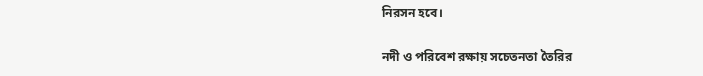নিরসন হবে।

নদী ও পরিবেশ রক্ষায় সচেতনতা তৈরির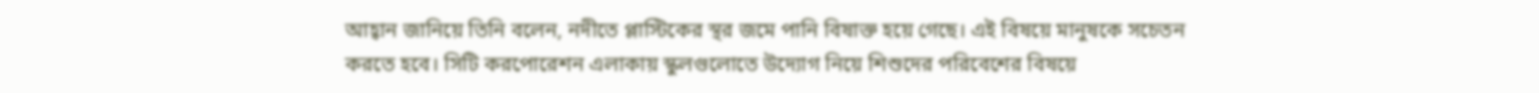আহ্বান জানিয়ে তিনি বলেন, নদীতে প্লাস্টিকের স্থর জমে পানি বিষাক্ত হয়ে গেছে। এই বিষয়ে মানুষকে সচেতন করতে হবে। সিটি করপোরেশন এলাকায় স্কুলগুলোতে উদ্যোগ নিয়ে শিশুদের পরিবেশের বিষয়ে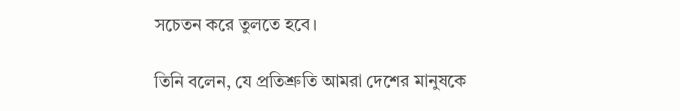সচেতন করে তুলতে হবে।

তিনি বলেন, যে প্রতিশ্রুতি আমরা দেশের মানুষকে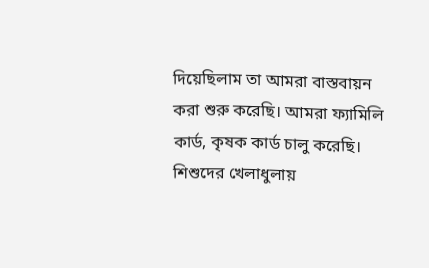দিয়েছিলাম তা আমরা বাস্তবায়ন করা শুরু করেছি। আমরা ফ্যামিলি কার্ড, কৃষক কার্ড চালু করেছি। শিশুদের খেলাধুলায়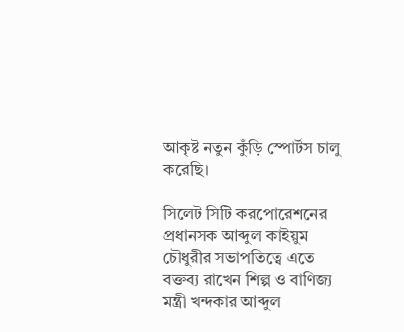আকৃষ্ট নতুন কুঁড়ি স্পোর্টস চালু করেছি।

সিলেট সিটি করপোরেশনের প্রধানসক আব্দুল কাইয়ুম চৌধুরীর সভাপতিত্বে এতে বক্তব্য রাখেন শিল্প ও বাণিজ্য মন্ত্রী খন্দকার আব্দুল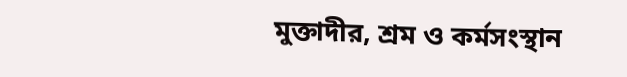মুক্তাদীর, শ্রম ও কর্মসংস্থান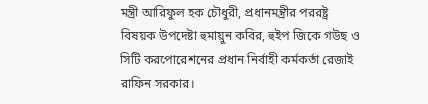মন্ত্রী আরিফুল হক চৌধুরী, প্রধানমন্ত্রীর পররষ্ট্র বিষয়ক উপদেষ্টা হুমায়ুন কবির, হুইপ জিকে গউছ ও সিটি করপোরেশনের প্রধান নির্বাহী কর্মকর্তা রেজাই রাফিন সরকার।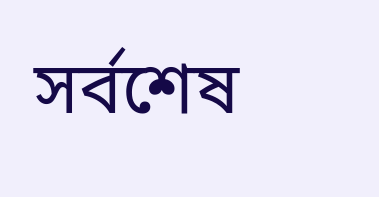সর্বশেষ